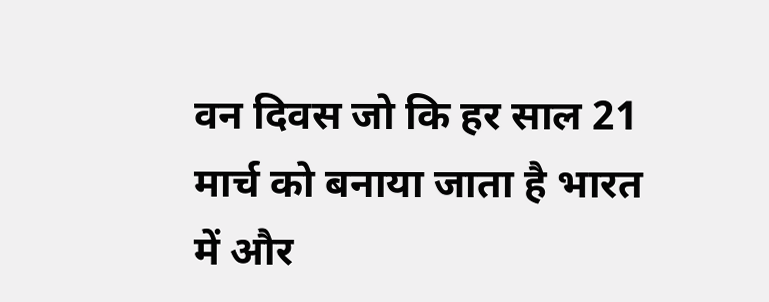वन दिवस जो कि हर साल 21 मार्च को बनाया जाता है भारत में और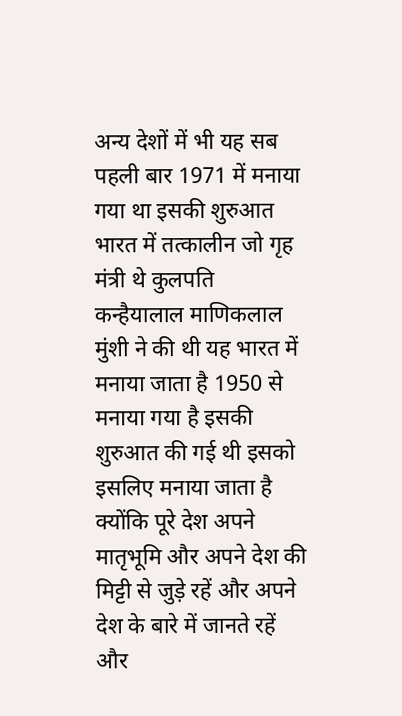अन्य देशों में भी यह सब पहली बार 1971 में मनाया गया था इसकी शुरुआत भारत में तत्कालीन जो गृह मंत्री थे कुलपति कन्हैयालाल माणिकलाल मुंशी ने की थी यह भारत में मनाया जाता है 1950 से मनाया गया है इसकी शुरुआत की गई थी इसको इसलिए मनाया जाता है क्योंकि पूरे देश अपने मातृभूमि और अपने देश की मिट्टी से जुड़े रहें और अपने देश के बारे में जानते रहें और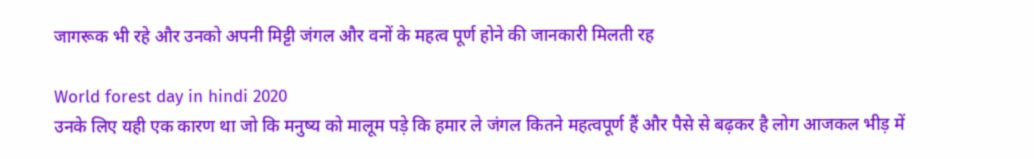जागरूक भी रहे और उनको अपनी मिट्टी जंगल और वनों के महत्व पूर्ण होने की जानकारी मिलती रह

World forest day in hindi 2020
उनके लिए यही एक कारण था जो कि मनुष्य को मालूम पड़े कि हमार ले जंगल कितने महत्वपूर्ण हैं और पैसे से बढ़कर है लोग आजकल भीड़ में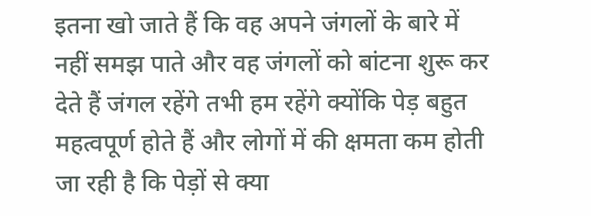इतना खो जाते हैं कि वह अपने जंगलों के बारे में नहीं समझ पाते और वह जंगलों को बांटना शुरू कर देते हैं जंगल रहेंगे तभी हम रहेंगे क्योंकि पेड़ बहुत महत्वपूर्ण होते हैं और लोगों में की क्षमता कम होती जा रही है कि पेड़ों से क्या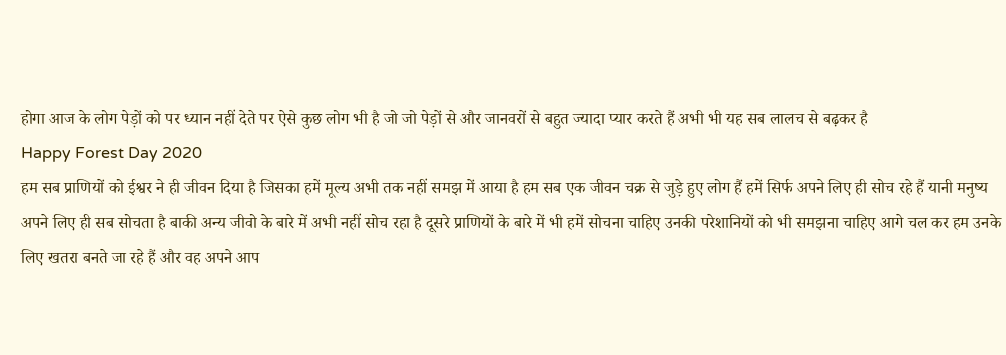होगा आज के लोग पेड़ों को पर ध्यान नहीं देते पर ऐसे कुछ लोग भी है जो जो पेड़ों से और जानवरों से बहुत ज्यादा प्यार करते हैं अभी भी यह सब लालच से बढ़कर है
Happy Forest Day 2020
हम सब प्राणियों को ईश्वर ने ही जीवन दिया है जिसका हमें मूल्य अभी तक नहीं समझ में आया है हम सब एक जीवन चक्र से जुड़े हुए लोग हैं हमें सिर्फ अपने लिए ही सोच रहे हैं यानी मनुष्य अपने लिए ही सब सोचता है बाकी अन्य जीवो के बारे में अभी नहीं सोच रहा है दूसरे प्राणियों के बारे में भी हमें सोचना चाहिए उनकी परेशानियों को भी समझना चाहिए आगे चल कर हम उनके लिए खतरा बनते जा रहे हैं और वह अपने आप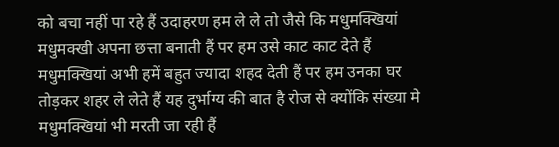को बचा नहीं पा रहे हैं उदाहरण हम ले ले तो जैसे कि मधुमक्खियां मधुमक्खी अपना छत्ता बनाती हैं पर हम उसे काट काट देते हैं मधुमक्खियां अभी हमें बहुत ज्यादा शहद देती हैं पर हम उनका घर तोड़कर शहर ले लेते हैं यह दुर्भाग्य की बात है रोज से क्योंकि संख्या मे मधुमक्खियां भी मरती जा रही हैं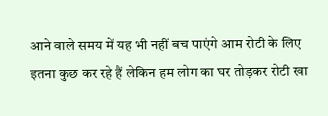आने वाले समय में यह भी नहीं बच पाएंगे आम रोटी के लिए इतना कुछ कर रहे हैं लेकिन हम लोग का घर तोड़कर रोटी खा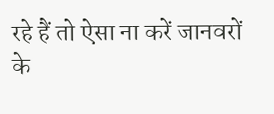रहे हैं तो ऐसा ना करें जानवरों के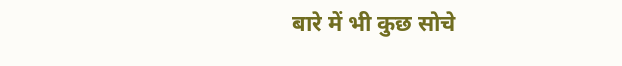बारे में भी कुछ सोचे